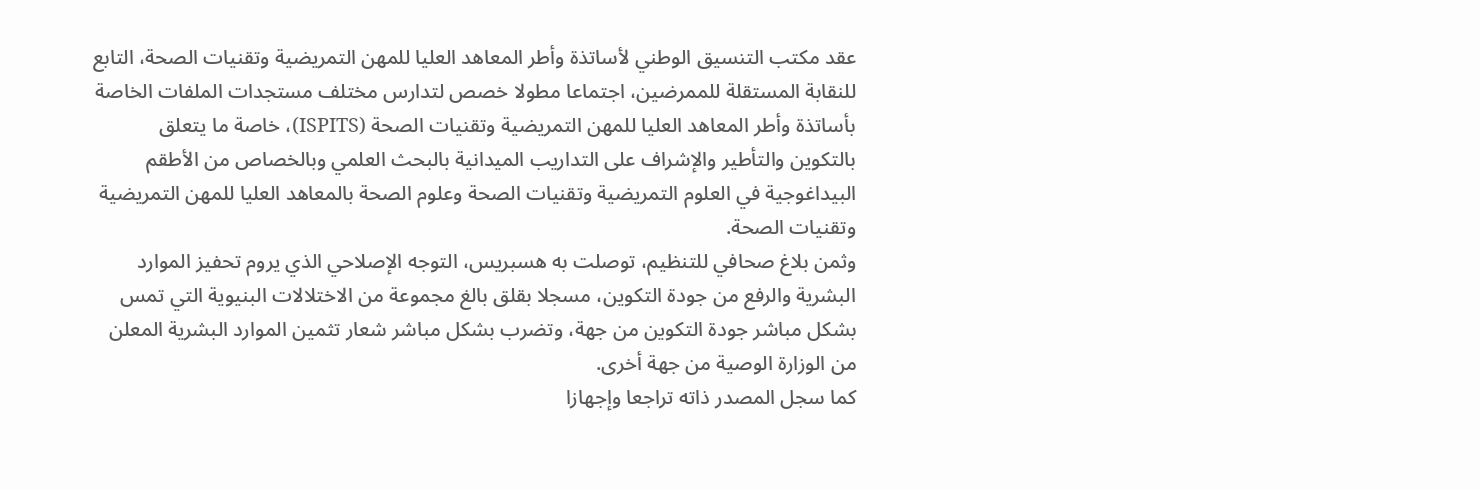عقد مكتب التنسيق الوطني لأساتذة وأطر المعاهد العليا للمهن التمريضية وتقنيات الصحة، التابع للنقابة المستقلة للممرضين، اجتماعا مطولا خصص لتدارس مختلف مستجدات الملفات الخاصة بأساتذة وأطر المعاهد العليا للمهن التمريضية وتقنيات الصحة (ISPITS)، خاصة ما يتعلق بالتكوين والتأطير والإشراف على التداريب الميدانية بالبحث العلمي وبالخصاص من الأطقم البيداغوجية في العلوم التمريضية وتقنيات الصحة وعلوم الصحة بالمعاهد العليا للمهن التمريضية وتقنيات الصحة.
وثمن بلاغ صحافي للتنظيم، توصلت به هسبريس، التوجه الإصلاحي الذي يروم تحفيز الموارد البشرية والرفع من جودة التكوين، مسجلا بقلق بالغ مجموعة من الاختلالات البنيوية التي تمس بشكل مباشر جودة التكوين من جهة، وتضرب بشكل مباشر شعار تثمين الموارد البشرية المعلن من الوزارة الوصية من جهة أخرى.
كما سجل المصدر ذاته تراجعا وإجهازا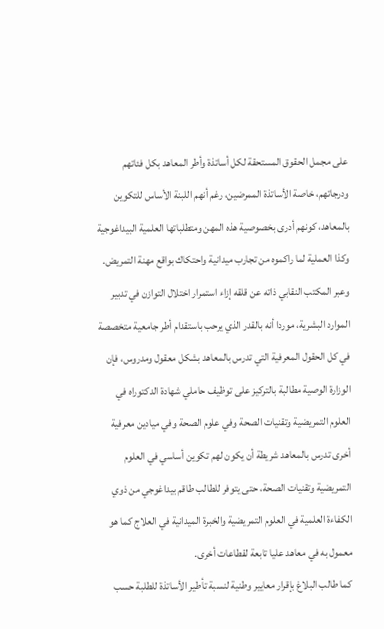على مجمل الحقوق المستحقة لكل أساتذة وأطر المعاهد بكل فئاتهم ودرجاتهم، خاصة الأساتذة الممرضين، رغم أنهم اللبنة الأساس للتكوين بالمعاهد، كونهم أدرى بخصوصية هذه المهن ومتطلباتها العلمية البيداغوجية وكذا العملية لما راكموه من تجارب ميدانية واحتكاك بواقع مهنة التمريض.
وعبر المكتب النقابي ذاته عن قلقه إزاء استمرار اختلال التوازن في تدبير الموارد البشرية، موردا أنه بالقدر الذي يرحب باستقدام أطر جامعية متخصصة في كل الحقول المعرفية التي تدرس بالمعاهد بشكل معقول ومدروس، فإن الوزارة الوصية مطالبة بالتركيز على توظيف حاملي شهادة الدكتوراه في العلوم التمريضية وتقنيات الصحة وفي علوم الصحة وفي ميادين معرفية أخرى تدرس بالمعاهد شريطة أن يكون لهم تكوين أساسي في العلوم التمريضية وتقنيات الصحة، حتى يتوفر للطالب طاقم بيداغوجي من ذوي الكفاءة العلمية في العلوم التمريضية والخبرة الميدانية في العلاج كما هو معمول به في معاهد عليا تابعة لقطاعات أخرى.
كما طالب البلاغ بإقرار معايير وطنية لنسبة تأطير الأساتذة للطلبة حسب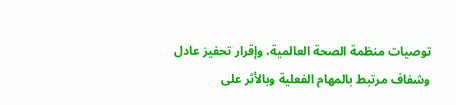توصيات منظمة الصحة العالمية، وإقرار تحفيز عادل وشفاف مرتبط بالمهام الفعلية وبالأثر على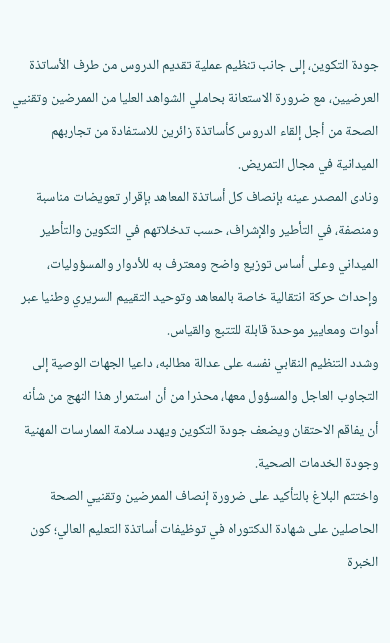جودة التكوين، إلى جانب تنظيم عملية تقديم الدروس من طرف الأساتذة العرضيين، مع ضرورة الاستعانة بحاملي الشواهد العليا من الممرضين وتقنيي الصحة من أجل إلقاء الدروس كأساتذة زائرين للاستفادة من تجاربهم الميدانية في مجال التمريض.
ونادى المصدر عينه بإنصاف كل أساتذة المعاهد بإقرار تعويضات مناسبة ومنصفة، في التأطير والإشراف، حسب تدخلاتهم في التكوين والتأطير الميداني وعلى أساس توزيع واضح ومعترف به للأدوار والمسؤوليات، وإحداث حركة انتقالية خاصة بالمعاهد وتوحيد التقييم السريري وطنيا عبر أدوات ومعايير موحدة قابلة للتتبع والقياس.
وشدد التنظيم النقابي نفسه على عدالة مطالبه، داعيا الجهات الوصية إلى التجاوب العاجل والمسؤول معها، محذرا من أن استمرار هذا النهج من شأنه أن يفاقم الاحتقان ويضعف جودة التكوين ويهدد سلامة الممارسات المهنية وجودة الخدمات الصحية.
واختتم البلاغ بالتأكيد على ضرورة إنصاف الممرضين وتقنيي الصحة الحاصلين على شهادة الدكتوراه في توظيفات أساتذة التعليم العالي؛ كون الخبرة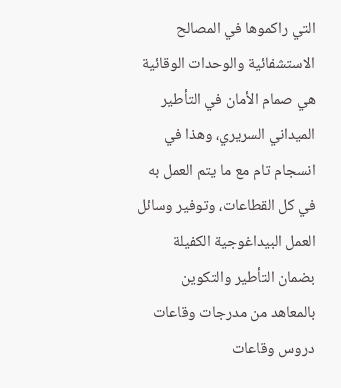التي راكموها في المصالح الاستشفائية والوحدات الوقائية هي صمام الأمان في التأطير الميداني السريري، وهذا في انسجام تام مع ما يتم العمل به في كل القطاعات، وتوفير وسائل العمل البيداغوجية الكفيلة بضمان التأطير والتكوين بالمعاهد من مدرجات وقاعات دروس وقاعات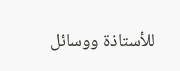للأستاذة ووسائل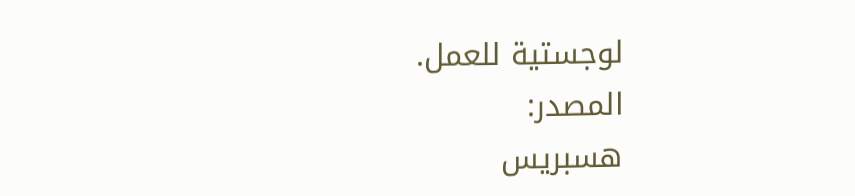لوجستية للعمل.
المصدر:
هسبريس